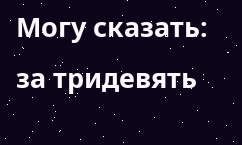Могу сказать: за тридевять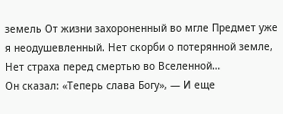земель От жизни захороненный во мгле Предмет уже я неодушевленный. Нет скорби о потерянной земле, Нет страха перед смертью во Вселенной…
Он сказал: «Теперь слава Богу», — И еще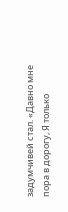задумчивей стал. «Давно мне пора в дорогу, Я только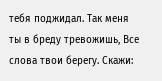тебя поджидал. Так меня ты в бреду тревожишь, Все слова твои берегу. Скажи: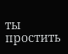ты простить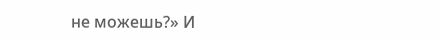не можешь?» И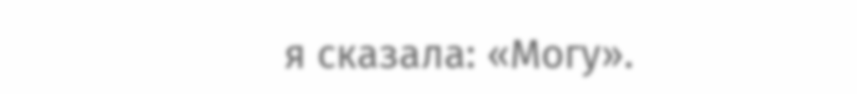я сказала: «Могу».